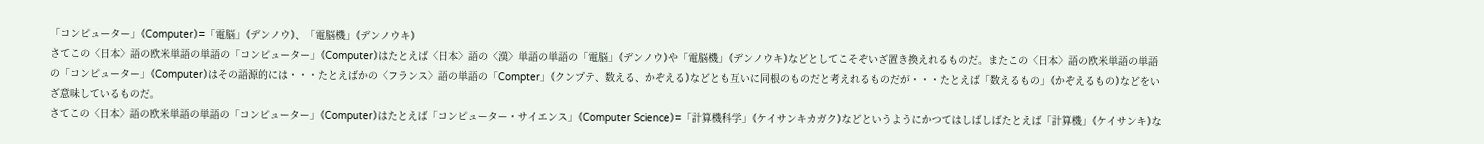「コンピューター」⦅Computer⦆=「電脳」⦅デンノウ⦆、「電脳機」⦅デンノウキ⦆
さてこの〈日本〉語の欧米単語の単語の「コンピューター」⦅Computer⦆はたとえば〈日本〉語の〈漢〉単語の単語の「電脳」⦅デンノウ⦆や「電脳機」⦅デンノウキ⦆などとしてこそぞいざ置き換えれるものだ。またこの〈日本〉語の欧米単語の単語の「コンピューター」⦅Computer⦆はその語源的には・・・たとえばかの〈フランス〉語の単語の「Compter」⦅クンプテ、数える、かぞえる⦆などとも互いに同根のものだと考えれるものだが・・・たとえば「数えるもの」⦅かぞえるもの⦆などをいざ意味しているものだ。
さてこの〈日本〉語の欧米単語の単語の「コンピューター」⦅Computer⦆はたとえば「コンピューター・サイエンス」⦅Computer Science⦆=「計算機科学」⦅ケイサンキカガク⦆などというようにかつてはしばしばたとえば「計算機」⦅ケイサンキ⦆な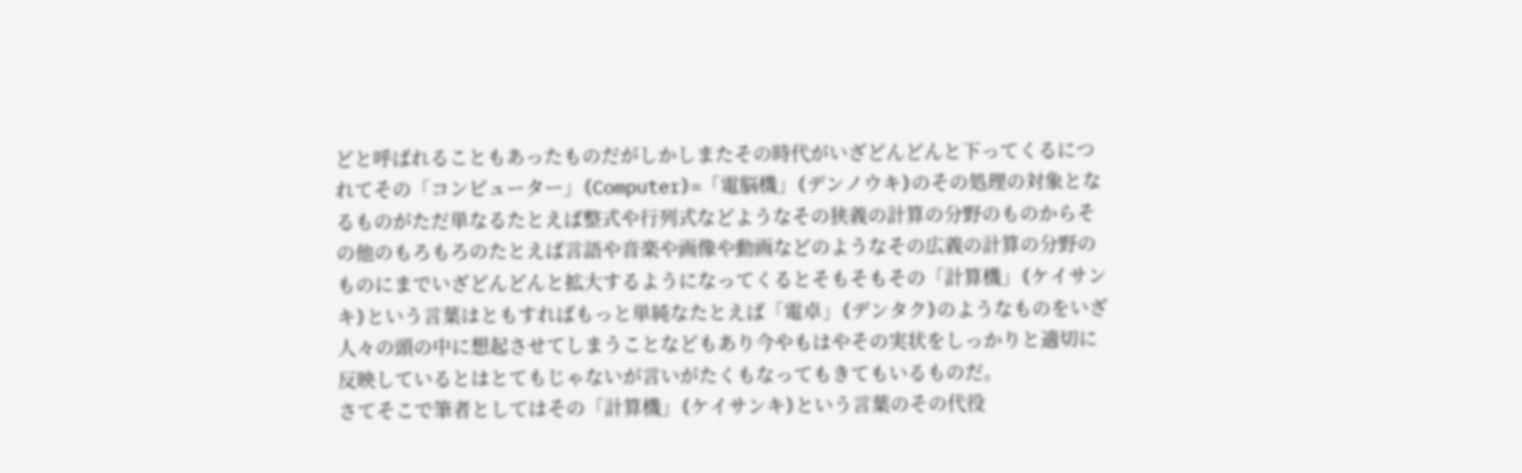どと呼ばれることもあったものだがしかしまたその時代がいざどんどんと下ってくるにつれてその「コンピューター」⦅Computer⦆=「電脳機」⦅デンノウキ⦆のその処理の対象となるものがただ単なるたとえば整式や行列式などようなその狭義の計算の分野のものからその他のもろもろのたとえば言語や音楽や画像や動画などのようなその広義の計算の分野のものにまでいざどんどんと拡大するようになってくるとそもそもその「計算機」⦅ケイサンキ⦆という言葉はともすればもっと単純なたとえば「電卓」⦅デンタク⦆のようなものをいざ人々の頭の中に想起させてしまうことなどもあり今やもはやその実状をしっかりと適切に反映しているとはとてもじゃないが言いがたくもなってもきてもいるものだ。
さてそこで筆者としてはその「計算機」⦅ケイサンキ⦆という言葉のその代役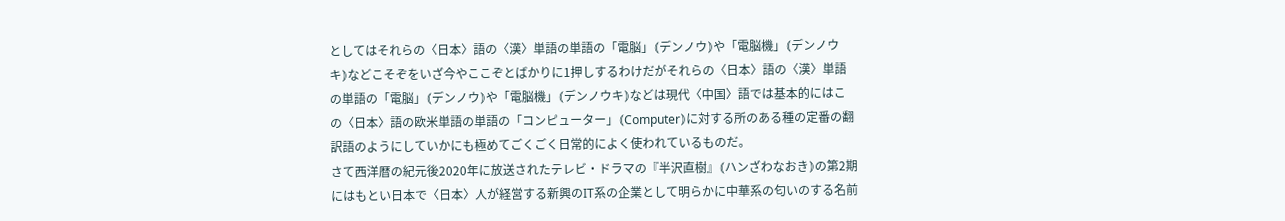としてはそれらの〈日本〉語の〈漢〉単語の単語の「電脳」⦅デンノウ⦆や「電脳機」⦅デンノウキ⦆などこそぞをいざ今やここぞとばかりに1押しするわけだがそれらの〈日本〉語の〈漢〉単語の単語の「電脳」⦅デンノウ⦆や「電脳機」⦅デンノウキ⦆などは現代〈中国〉語では基本的にはこの〈日本〉語の欧米単語の単語の「コンピューター」⦅Computer⦆に対する所のある種の定番の翻訳語のようにしていかにも極めてごくごく日常的によく使われているものだ。
さて西洋暦の紀元後2020年に放送されたテレビ・ドラマの『半沢直樹』⦅ハンざわなおき⦆の第2期にはもとい日本で〈日本〉人が経営する新興のIT系の企業として明らかに中華系の匂いのする名前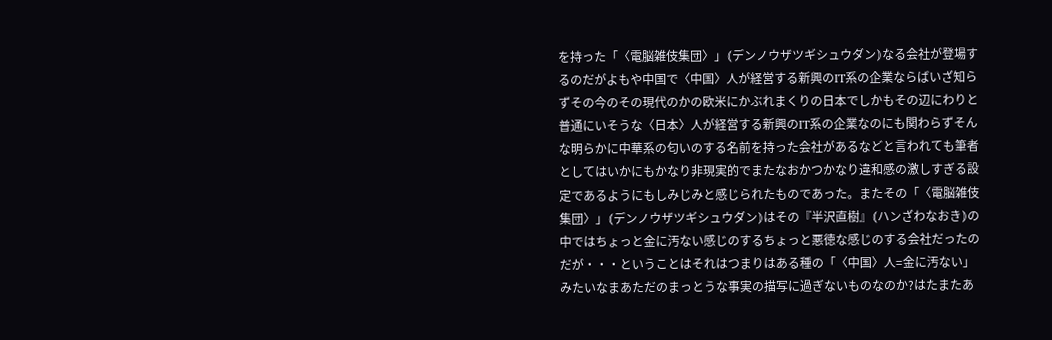を持った「〈電脳雑伎集団〉」⦅デンノウザツギシュウダン⦆なる会社が登場するのだがよもや中国で〈中国〉人が経営する新興のIT系の企業ならばいざ知らずその今のその現代のかの欧米にかぶれまくりの日本でしかもその辺にわりと普通にいそうな〈日本〉人が経営する新興のIT系の企業なのにも関わらずそんな明らかに中華系の匂いのする名前を持った会社があるなどと言われても筆者としてはいかにもかなり非現実的でまたなおかつかなり違和感の激しすぎる設定であるようにもしみじみと感じられたものであった。またその「〈電脳雑伎集団〉」⦅デンノウザツギシュウダン⦆はその『半沢直樹』⦅ハンざわなおき⦆の中ではちょっと金に汚ない感じのするちょっと悪徳な感じのする会社だったのだが・・・ということはそれはつまりはある種の「〈中国〉人=金に汚ない」みたいなまあただのまっとうな事実の描写に過ぎないものなのか?はたまたあ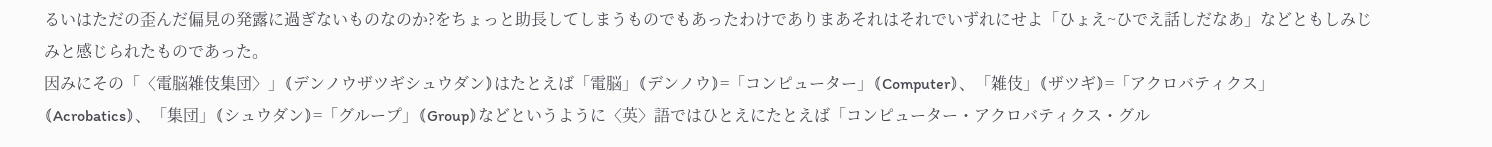るいはただの歪んだ偏見の発露に過ぎないものなのか?をちょっと助長してしまうものでもあったわけでありまあそれはそれでいずれにせよ「ひょえ~ひでえ話しだなあ」などともしみじみと感じられたものであった。
因みにその「〈電脳雑伎集団〉」⦅デンノウザツギシュウダン⦆はたとえば「電脳」⦅デンノウ⦆=「コンピューター」⦅Computer⦆、「雑伎」⦅ザツギ⦆=「アクロバティクス」⦅Acrobatics⦆、「集団」⦅シュウダン⦆=「グループ」⦅Group⦆などというように〈英〉語ではひとえにたとえば「コンピューター・アクロバティクス・グル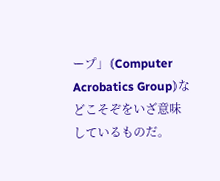ープ」⦅Computer Acrobatics Group⦆などこそぞをいざ意味しているものだ。